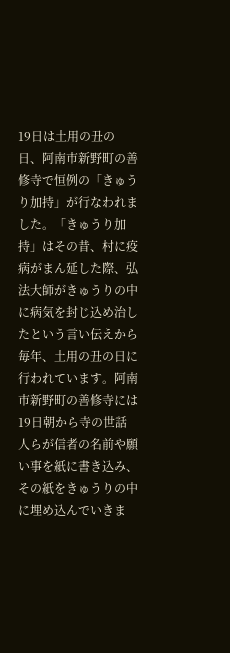19日は土用の丑の日、阿南市新野町の善修寺で恒例の「きゅうり加持」が行なわれました。「きゅうり加持」はその昔、村に疫病がまん延した際、弘法大師がきゅうりの中に病気を封じ込め治したという言い伝えから毎年、土用の丑の日に行われています。阿南市新野町の善修寺には19日朝から寺の世話人らが信者の名前や願い事を紙に書き込み、その紙をきゅうりの中に埋め込んでいきま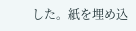した。紙を埋め込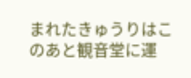まれたきゅうりはこのあと観音堂に運